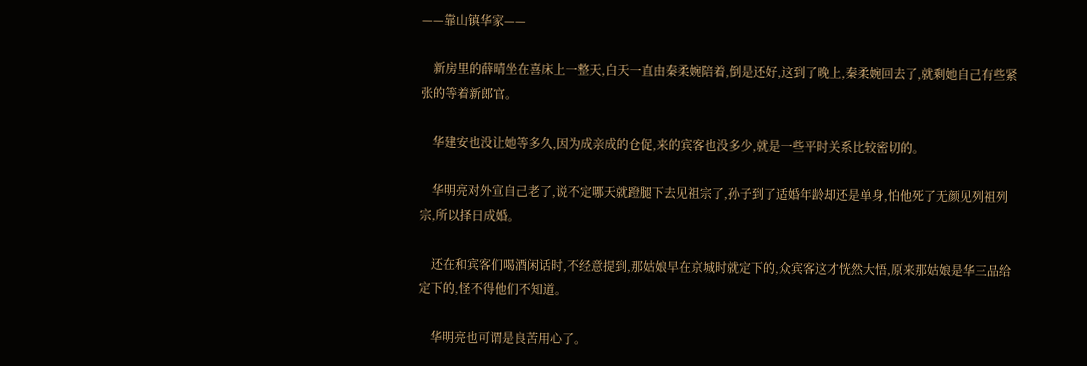——靠山镇华家——

    新房里的薛晴坐在喜床上一整天,白天一直由秦柔婉陪着,倒是还好,这到了晚上,秦柔婉回去了,就剩她自己有些紧张的等着新郎官。

    华建安也没让她等多久,因为成亲成的仓促,来的宾客也没多少,就是一些平时关系比较密切的。

    华明亮对外宣自己老了,说不定哪天就蹬腿下去见祖宗了,孙子到了适婚年龄却还是单身,怕他死了无颜见列祖列宗,所以择日成婚。

    还在和宾客们喝酒闲话时,不经意提到,那姑娘早在京城时就定下的,众宾客这才恍然大悟,原来那姑娘是华三品给定下的,怪不得他们不知道。

    华明亮也可谓是良苦用心了。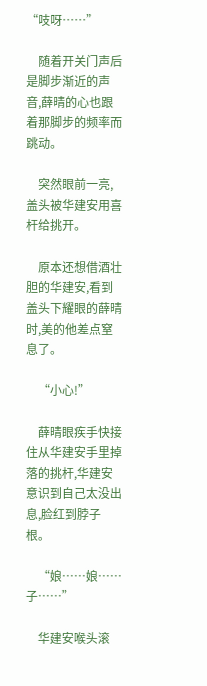“吱呀……”

    随着开关门声后是脚步渐近的声音,薛晴的心也跟着那脚步的频率而跳动。

    突然眼前一亮,盖头被华建安用喜杆给挑开。

    原本还想借酒壮胆的华建安,看到盖头下耀眼的薛晴时,美的他差点窒息了。

    “小心!”

    薛晴眼疾手快接住从华建安手里掉落的挑杆,华建安意识到自己太没出息,脸红到脖子根。

    “娘……娘……子……”

    华建安喉头滚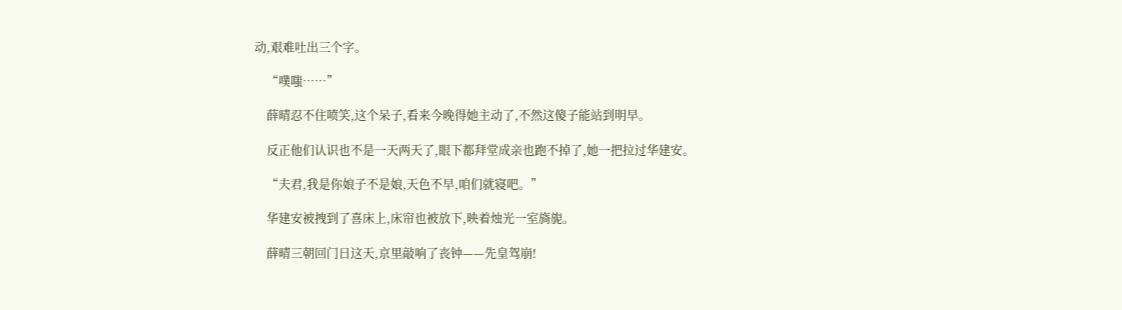动,艰难吐出三个字。

    “噗嗤……”

    薛晴忍不住喷笑,这个呆子,看来今晚得她主动了,不然这傻子能站到明早。

    反正他们认识也不是一天两天了,眼下都拜堂成亲也跑不掉了,她一把拉过华建安。

    “夫君,我是你娘子不是娘,天色不早,咱们就寝吧。”

    华建安被拽到了喜床上,床帘也被放下,映着烛光一室旖旎。

    薛晴三朝回门日这天,京里敲响了丧钟——先皇驾崩!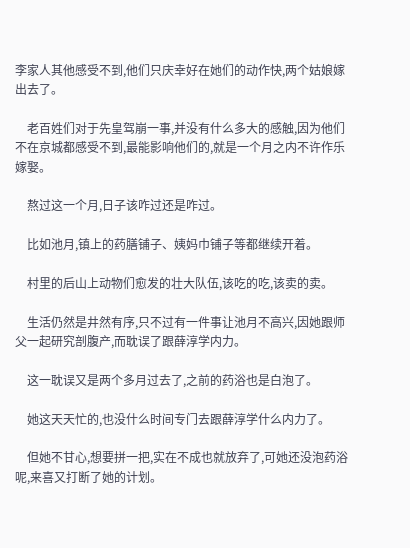李家人其他感受不到,他们只庆幸好在她们的动作快,两个姑娘嫁出去了。

    老百姓们对于先皇驾崩一事,并没有什么多大的感触,因为他们不在京城都感受不到,最能影响他们的,就是一个月之内不许作乐嫁娶。

    熬过这一个月,日子该咋过还是咋过。

    比如池月,镇上的药膳铺子、姨妈巾铺子等都继续开着。

    村里的后山上动物们愈发的壮大队伍,该吃的吃,该卖的卖。

    生活仍然是井然有序,只不过有一件事让池月不高兴,因她跟师父一起研究剖腹产,而耽误了跟薛淳学内力。

    这一耽误又是两个多月过去了,之前的药浴也是白泡了。

    她这天天忙的,也没什么时间专门去跟薛淳学什么内力了。

    但她不甘心,想要拼一把,实在不成也就放弃了,可她还没泡药浴呢,来喜又打断了她的计划。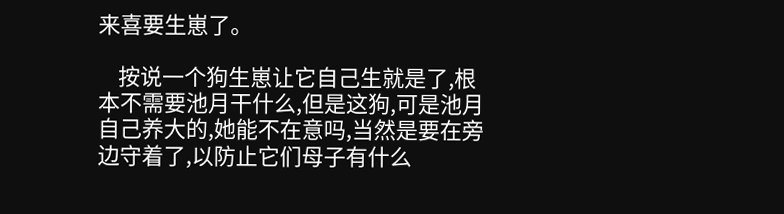来喜要生崽了。

    按说一个狗生崽让它自己生就是了,根本不需要池月干什么,但是这狗,可是池月自己养大的,她能不在意吗,当然是要在旁边守着了,以防止它们母子有什么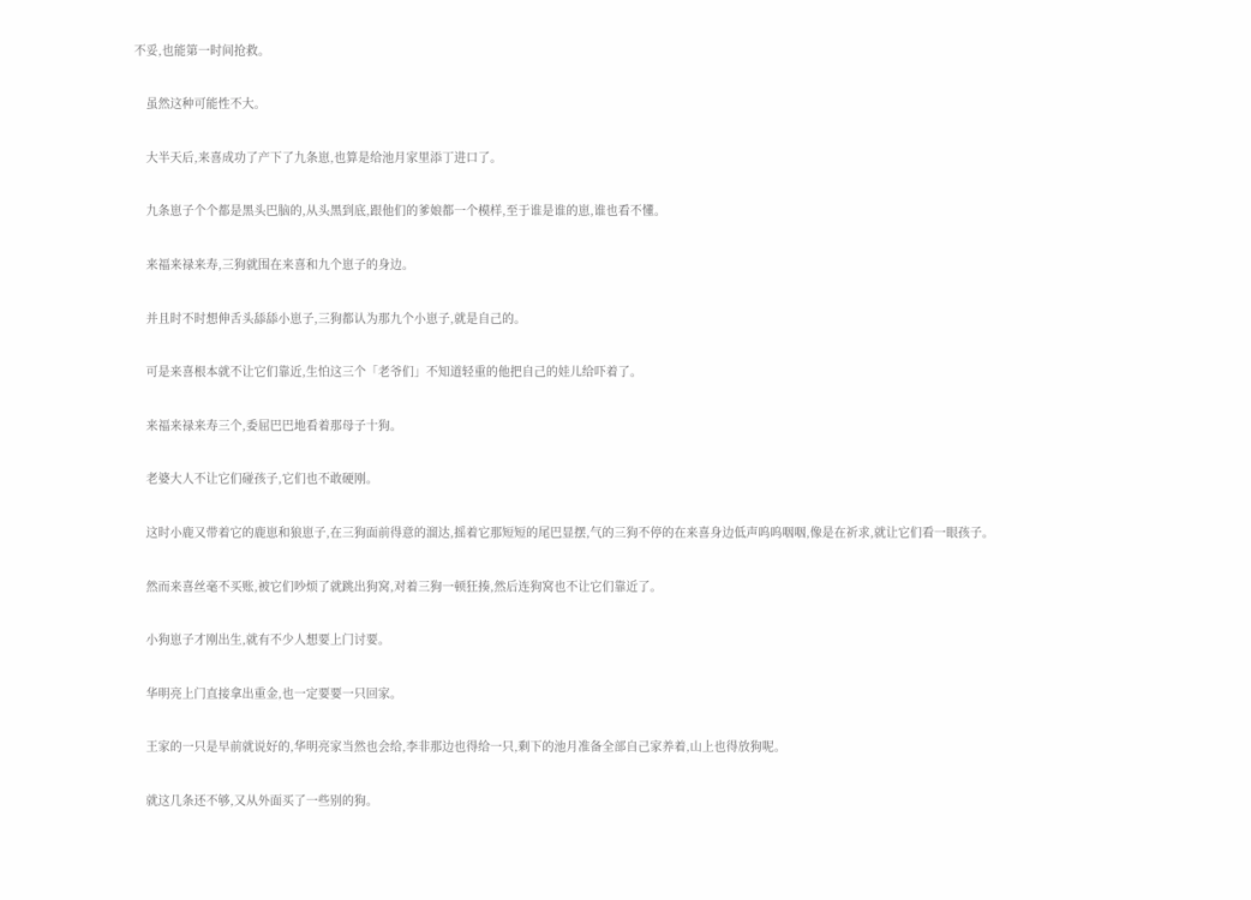不妥,也能第一时间抢救。

    虽然这种可能性不大。

    大半天后,来喜成功了产下了九条崽,也算是给池月家里添丁进口了。

    九条崽子个个都是黑头巴脑的,从头黑到底,跟他们的爹娘都一个模样,至于谁是谁的崽,谁也看不懂。

    来福来禄来寿,三狗就围在来喜和九个崽子的身边。

    并且时不时想伸舌头舔舔小崽子,三狗都认为那九个小崽子,就是自己的。

    可是来喜根本就不让它们靠近,生怕这三个「老爷们」不知道轻重的他把自己的娃儿给吓着了。

    来福来禄来寿三个,委屈巴巴地看着那母子十狗。

    老婆大人不让它们碰孩子,它们也不敢硬刚。

    这时小鹿又带着它的鹿崽和狼崽子,在三狗面前得意的溜达,摇着它那短短的尾巴显摆,气的三狗不停的在来喜身边低声呜呜咽咽,像是在祈求,就让它们看一眼孩子。

    然而来喜丝毫不买账,被它们吵烦了就跳出狗窝,对着三狗一顿狂揍,然后连狗窝也不让它们靠近了。

    小狗崽子才刚出生,就有不少人想要上门讨要。

    华明亮上门直接拿出重金,也一定要要一只回家。

    王家的一只是早前就说好的,华明亮家当然也会给,李非那边也得给一只,剩下的池月准备全部自己家养着,山上也得放狗呢。

    就这几条还不够,又从外面买了一些别的狗。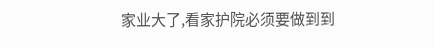家业大了,看家护院必须要做到到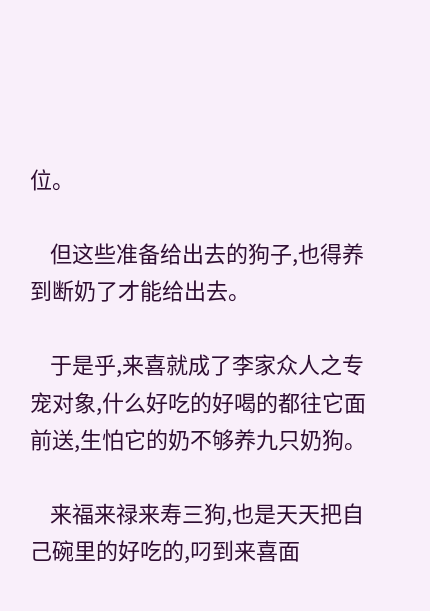位。

    但这些准备给出去的狗子,也得养到断奶了才能给出去。

    于是乎,来喜就成了李家众人之专宠对象,什么好吃的好喝的都往它面前送,生怕它的奶不够养九只奶狗。

    来福来禄来寿三狗,也是天天把自己碗里的好吃的,叼到来喜面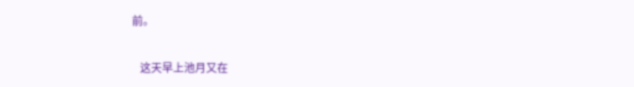前。

    这天早上池月又在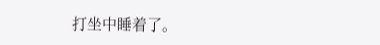打坐中睡着了。